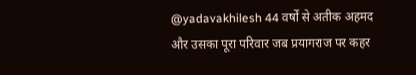@yadavakhilesh 44 वर्षों से अतीक अहमद और उसका पूरा परिवार जब प्रयागराज पर कहर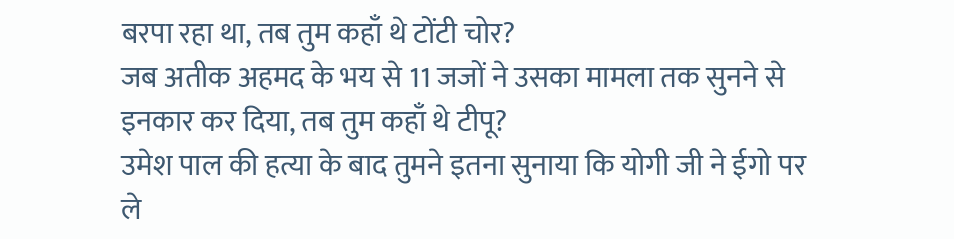बरपा रहा था, तब तुम कहाँ थे टोंटी चोर?
जब अतीक अहमद के भय से 11 जजों ने उसका मामला तक सुनने से इनकार कर दिया, तब तुम कहाँ थे टीपू?
उमेश पाल की हत्या के बाद तुमने इतना सुनाया कि योगी जी ने ईगो पर ले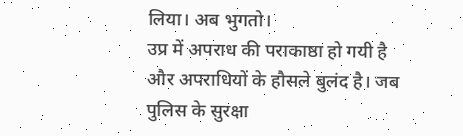लिया। अब भुगतो।
उप्र में अपराध की पराकाष्ठा हो गयी है और अपराधियों के हौसले बुलंद है। जब पुलिस के सुरक्षा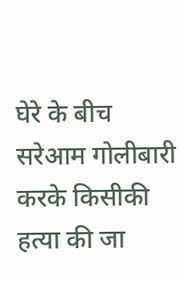घेरे के बीच सरेआम गोलीबारी करके किसीकी हत्या की जा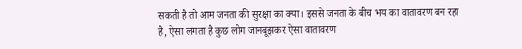सकती है तो आम जनता की सुरक्षा का क्या। इससे जनता के बीच भय का वातावरण बन रहा है, ऐसा लगता है कुछ लोग जानबूझकर ऐसा वातावरण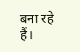बना रहे हैं।